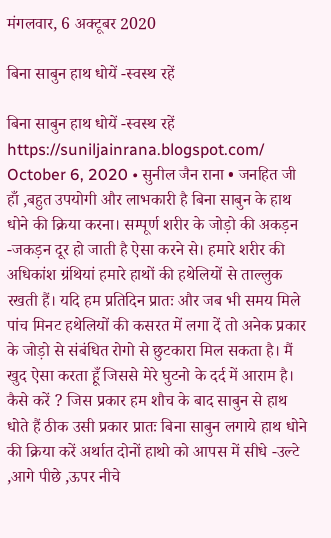मंगलवार, 6 अक्टूबर 2020

बिना साबुन हाथ धोयें -स्वस्थ रहें

बिना साबुन हाथ धोयें -स्वस्थ रहें https://suniljainrana.blogspot.com/ October 6, 2020 • सुनील जैन राना • जनहित जी हाँ ,बहुत उपयोगी और लाभकारी है बिना साबुन के हाथ धोने की क्रिया करना। सम्पूर्ण शरीर के जोड़ो की अकड़न -जकड़न दूर हो जाती है ऐसा करने से। हमारे शरीर की अधिकांश ग्रंथियां हमारे हाथों की हथेलियों से ताल्लुक रखती हैं। यदि हम प्रतिदिन प्रातः और जब भी समय मिले पांच मिनट हथेलियों की कसरत में लगा दें तो अनेक प्रकार के जोड़ो से संबंधित रोगो से छुटकारा मिल सकता है। मैं खुद ऐसा करता हूँ जिससे मेरे घुटनो के दर्द में आराम है। कैसे करें ? जिस प्रकार हम शौच के बाद साबुन से हाथ धोते हैं ठीक उसी प्रकार प्रातः बिना साबुन लगाये हाथ धोने की क्रिया करें अर्थात दोनों हाथो को आपस में सीधे -उल्टे ,आगे पीछे ,ऊपर नीचे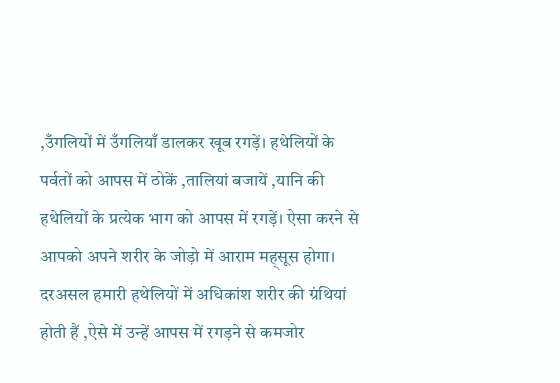,उँगलियों में उँगलियाँ डालकर खूब रगड़ें। हथेलियों के पर्वतों को आपस में ठोकें ,तालियां बजायें ,यानि की हथेलियों के प्रत्येक भाग को आपस में रगड़ें। ऐसा करने से आपको अपने शरीर के जोड़ो में आराम मह्सूस होगा। दरअसल हमारी हथेलियों में अधिकांश शरीर की ग्रंथियां होती हैं ,ऐसे में उन्हें आपस में रगड़ने से कमजोर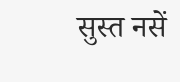सुस्त नसें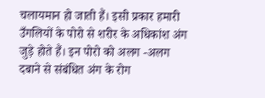चलायमान हो जाती हैं। इसी प्रकार हमारी उँगलियों के पोरो से शरीर के अधिकांश अंग जुड़े होते हैं। इन पोरो को अलग -अलग दबाने से संबंधित अंग के रोग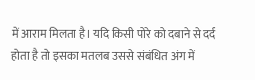में आराम मिलता है। यदि किसी पोरे को दबाने से दर्द होता है तो इसका मतलब उससे संबंधित अंग में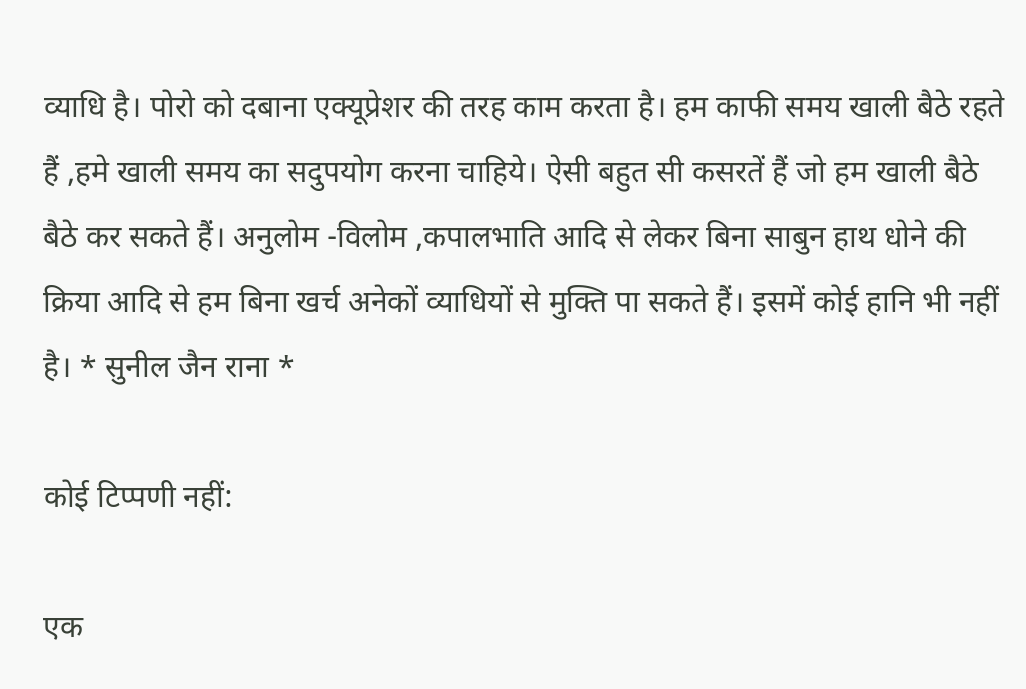व्याधि है। पोरो को दबाना एक्यूप्रेशर की तरह काम करता है। हम काफी समय खाली बैठे रहते हैं ,हमे खाली समय का सदुपयोग करना चाहिये। ऐसी बहुत सी कसरतें हैं जो हम खाली बैठे बैठे कर सकते हैं। अनुलोम -विलोम ,कपालभाति आदि से लेकर बिना साबुन हाथ धोने की क्रिया आदि से हम बिना खर्च अनेकों व्याधियों से मुक्ति पा सकते हैं। इसमें कोई हानि भी नहीं है। * सुनील जैन राना *

कोई टिप्पणी नहीं:

एक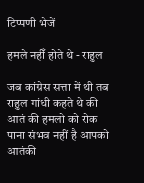टिप्पणी भेजें

हमले नहीँ होते थे - राहुल

जब कांग्रेस सत्ता में थी तब राहुल गांधी कहते थे की आतं की हमलो को रोक पाना संभव नहीं है आपको आतंकी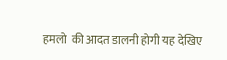हमलो  की आदत डालनी होगी यह देखिए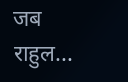जब राहुल...